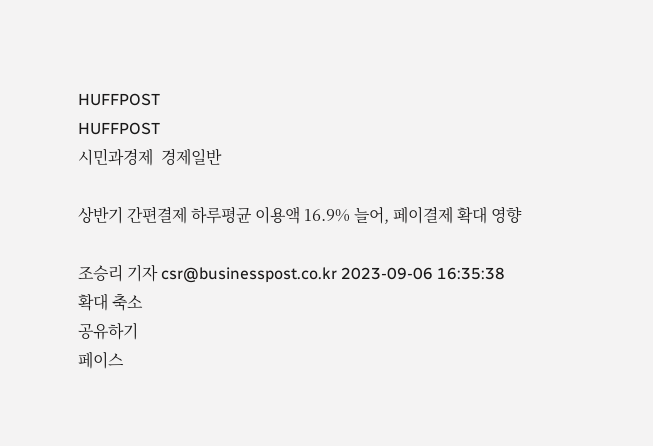HUFFPOST
HUFFPOST
시민과경제  경제일반

상반기 간편결제 하루평균 이용액 16.9% 늘어, 페이결제 확대 영향

조승리 기자 csr@businesspost.co.kr 2023-09-06 16:35:38
확대 축소
공유하기
페이스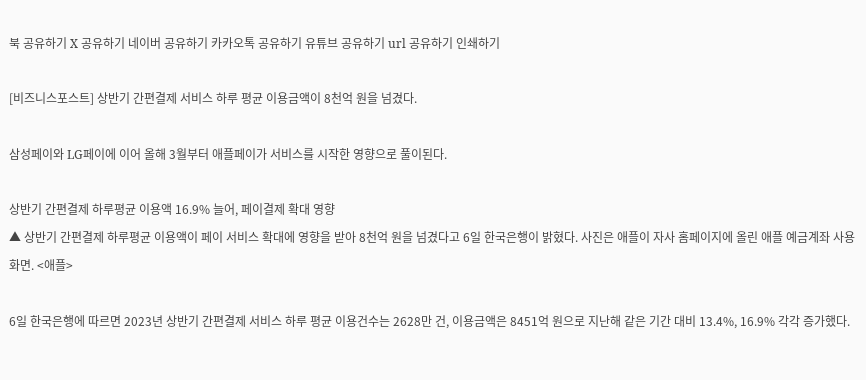북 공유하기 X 공유하기 네이버 공유하기 카카오톡 공유하기 유튜브 공유하기 url 공유하기 인쇄하기

[비즈니스포스트] 상반기 간편결제 서비스 하루 평균 이용금액이 8천억 원을 넘겼다.

삼성페이와 LG페이에 이어 올해 3월부터 애플페이가 서비스를 시작한 영향으로 풀이된다.

상반기 간편결제 하루평균 이용액 16.9% 늘어, 페이결제 확대 영향
▲ 상반기 간편결제 하루평균 이용액이 페이 서비스 확대에 영향을 받아 8천억 원을 넘겼다고 6일 한국은행이 밝혔다. 사진은 애플이 자사 홈페이지에 올린 애플 예금계좌 사용화면. <애플>

6일 한국은행에 따르면 2023년 상반기 간편결제 서비스 하루 평균 이용건수는 2628만 건, 이용금액은 8451억 원으로 지난해 같은 기간 대비 13.4%, 16.9% 각각 증가했다.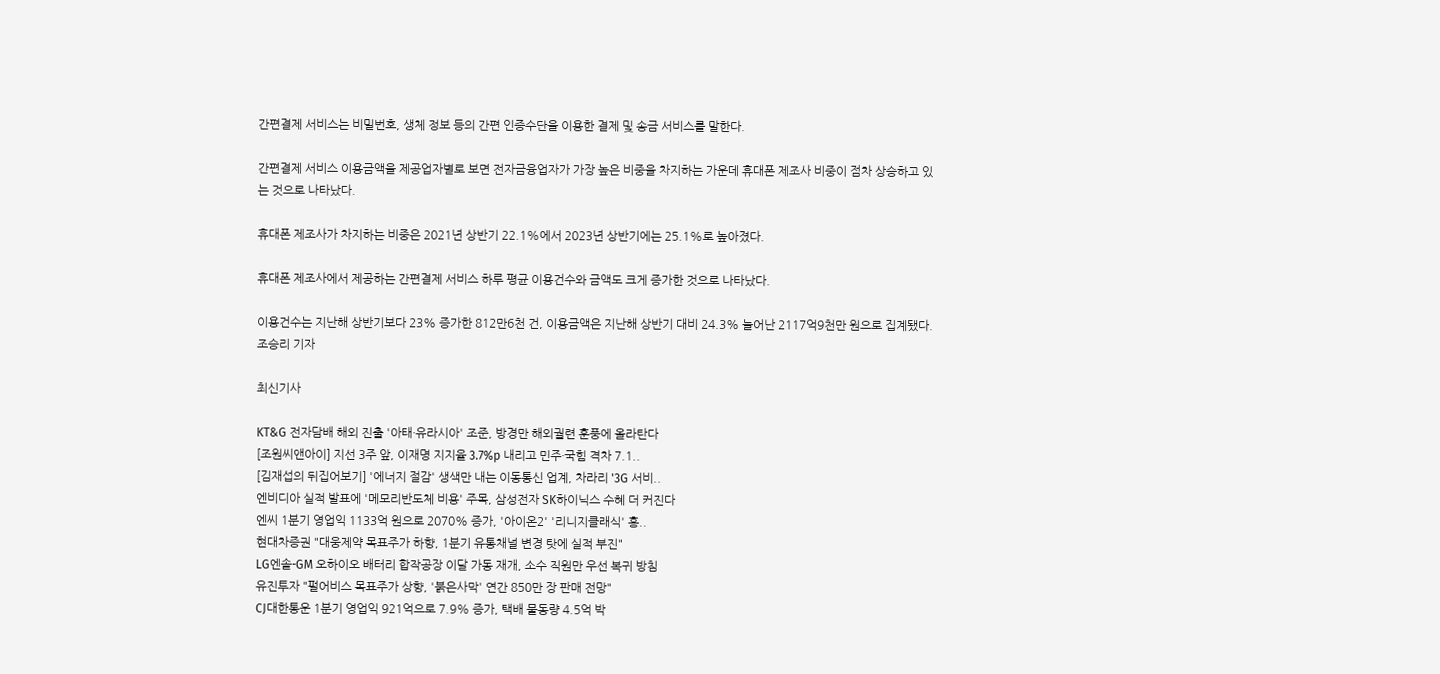간편결제 서비스는 비밀번호, 생체 정보 등의 간편 인증수단을 이용한 결제 및 송금 서비스를 말한다.

간편결제 서비스 이용금액을 제공업자별로 보면 전자금융업자가 가장 높은 비중을 차지하는 가운데 휴대폰 제조사 비중이 점차 상승하고 있는 것으로 나타났다.

휴대폰 제조사가 차지하는 비중은 2021년 상반기 22.1%에서 2023년 상반기에는 25.1%로 높아졌다.

휴대폰 제조사에서 제공하는 간편결제 서비스 하루 평균 이용건수와 금액도 크게 증가한 것으로 나타났다.

이용건수는 지난해 상반기보다 23% 증가한 812만6천 건, 이용금액은 지난해 상반기 대비 24.3% 늘어난 2117억9천만 원으로 집계됐다. 조승리 기자

최신기사

KT&G 전자담배 해외 진출 '아태·유라시아' 조준, 방경만 해외궐련 훈풍에 올라탄다
[조원씨앤아이] 지선 3주 앞, 이재명 지지율 3.7%p 내리고 민주·국힘 격차 7.1..
[김재섭의 뒤집어보기] '에너지 절감' 생색만 내는 이동통신 업계, 차라리 '3G 서비..
엔비디아 실적 발표에 '메모리반도체 비용' 주목, 삼성전자 SK하이닉스 수혜 더 커진다
엔씨 1분기 영업익 1133억 원으로 2070% 증가, '아이온2' '리니지클래식' 흥..
현대차증권 "대웅제약 목표주가 하향, 1분기 유통채널 변경 탓에 실적 부진"
LG엔솔-GM 오하이오 배터리 합작공장 이달 가동 재개, 소수 직원만 우선 복귀 방침
유진투자 "펄어비스 목표주가 상향, '붉은사막' 연간 850만 장 판매 전망"
CJ대한통운 1분기 영업익 921억으로 7.9% 증가, 택배 물동량 4.5억 박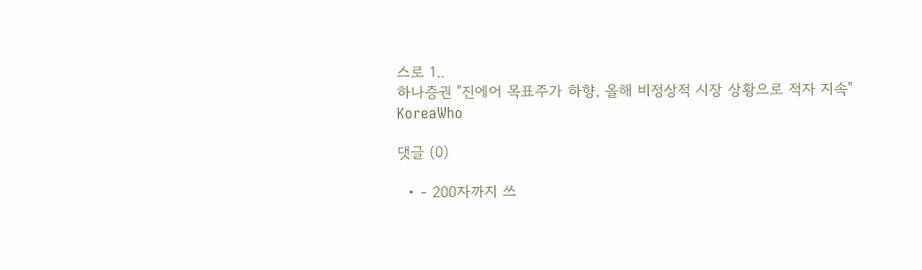스로 1..
하나증권 "진에어 목표주가 하향, 올해 비정상적 시장 상황으로 적자 지속"
KoreaWho

댓글 (0)

  • - 200자까지 쓰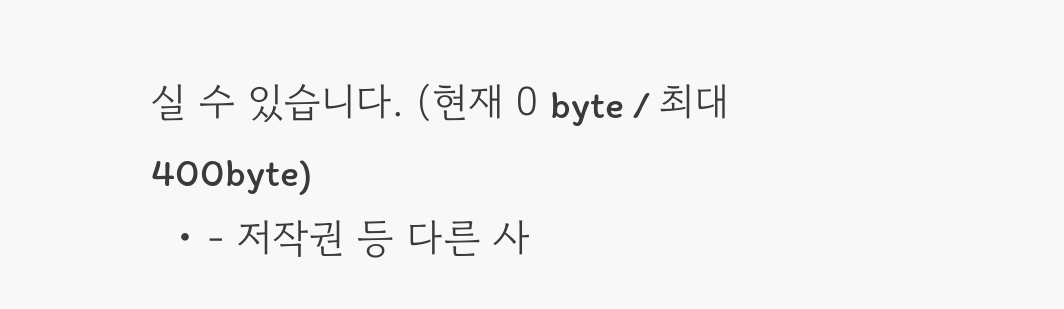실 수 있습니다. (현재 0 byte / 최대 400byte)
  • - 저작권 등 다른 사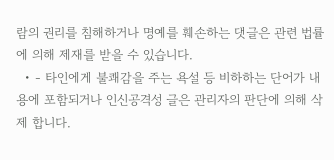람의 권리를 침해하거나 명예를 훼손하는 댓글은 관련 법률에 의해 제재를 받을 수 있습니다.
  • - 타인에게 불쾌감을 주는 욕설 등 비하하는 단어가 내용에 포함되거나 인신공격성 글은 관리자의 판단에 의해 삭제 합니다.